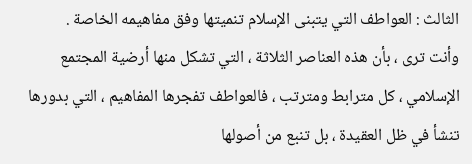الثالث : العواطف التي يتبنى الإسلام تنميتها وفق مفاهيمه الخاصة .
وأنت ترى ، بأن هذه العناصر الثلاثة ، التي تشكل منها أرضية المجتمع الإسلامي ، كل مترابط ومترتب ، فالعواطف تفجرها المفاهيم ، التي بدورها تنشأ في ظل العقيدة ، بل تنبع من أصولها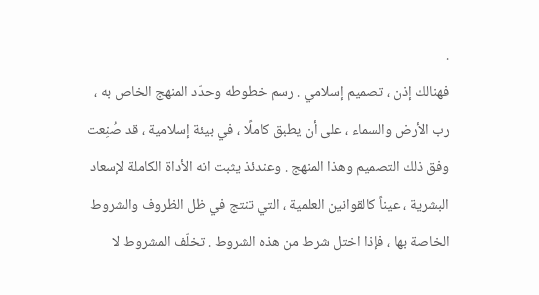.
فهنالك إذن ، تصميم إسلامي . رسم خطوطه وحدّد المنهج الخاص به ، رب الأرض والسماء ، على أن يطبق كاملًا ، في بيئة إسلامية ، قد صُنِعت وفق ذلك التصميم وهذا المنهج . وعندئذ يثبت انه الأداة الكاملة لإسعاد البشرية ، عيناً كالقوانين العلمية ، التي تنتج في ظل الظروف والشروط الخاصة بها ، فإذا اختل شرط من هذه الشروط . تخلّف المشروط لا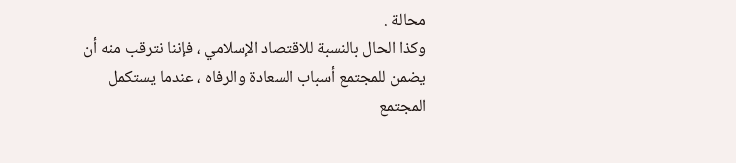محالة .
وكذا الحال بالنسبة للاقتصاد الإسلامي ، فإننا نترقب منه أن يضمن للمجتمع أسباب السعادة والرفاه ، عندما يستكمل المجتمع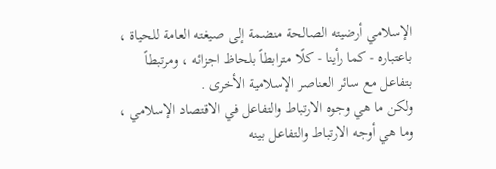الإسلامي أرضيته الصالحة منضمة إلى صيغته العامة للحياة ، باعتباره - كما رأينا - كلًا مترابطاً بلحاظ اجزائه ، ومرتبطاً بتفاعل مع سائر العناصر الإسلامية الأخرى .
ولكن ما هي وجوه الارتباط والتفاعل في الاقتصاد الإسلامي ، وما هي أوجه الارتباط والتفاعل بينه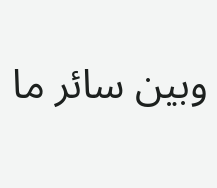وبين سائر ما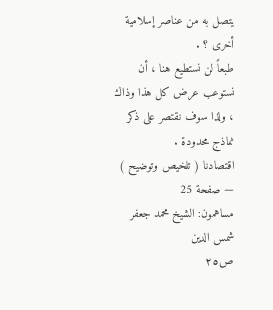يتصل به من عناصر إسلامية أخرى ؟ .
طبعاً لن نستطيع هنا ، أن نستوعب عرض كل هذا وذاك ، ولذا سوف نقتصر على ذكر نماذج محدودة .
اقتصادنا ( تلخيص وتوضيح ) — صفحة 25
مساهمون: الشيخ محمد جعفر شمس الدين
ص٢٥